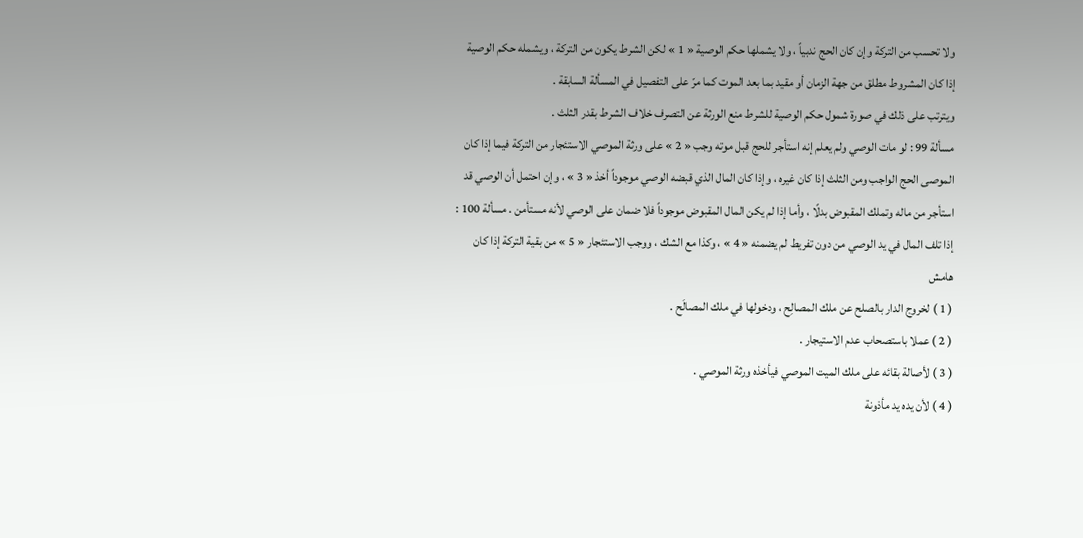ولا تحسب من التركة وإن كان الحج ندبياً ، ولا يشملها حكم الوصية « 1 » لكن الشرط يكون من التركة ، ويشمله حكم الوصية إذا كان المشروط مطلق من جهة الزمان أو مقيد بما بعد الموت كما مرّ على التفصيل في المسألة السابقة .
ويترتب على ذلك في صورة شمول حكم الوصية للشرط منع الورثة عن التصرف خلاف الشرط بقدر الثلث .
مسألة 99 : لو مات الوصي ولم يعلم إنه استأجر للحج قبل موته وجب « 2 » على ورثة الموصي الاستئجار من التركة فيما إذا كان الموصى الحج الواجب ومن الثلث إذا كان غيره ، وإذا كان المال الذي قبضه الوصي موجوداً أخذ « 3 » ، وإن احتمل أن الوصي قد استأجر من ماله وتملك المقبوض بدلًا ، وأما إذا لم يكن المال المقبوض موجوداً فلا ضمان على الوصي لأنه مستأمن . مسألة 100 : إذا تلف المال في يد الوصي من دون تفريط لم يضمنه « 4 » ، وكذا مع الشك ، ووجب الاستئجار « 5 » من بقية التركة إذا كان
هامش
( 1 ) لخروج الدار بالصلح عن ملك المصالِح ، ودخولها في ملك المصالَح .
( 2 ) عملا باستصحاب عدم الاستيجار .
( 3 ) لأصالة بقائه على ملك الميت الموصي فيأخذه ورثة الموصي .
( 4 ) لأن يده يد مأذونة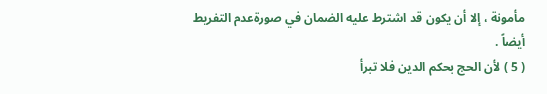مأمونة ، إلا أن يكون قد اشترط عليه الضمان في صورةعدم التفريط أيضاً .
( 5 ) لأن الحج بحكم الدين فلا تبرأ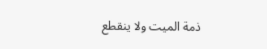ذمة الميت ولا ينقطع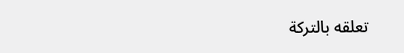تعلقه بالتركة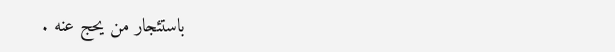باستئجار من يحج عنه .